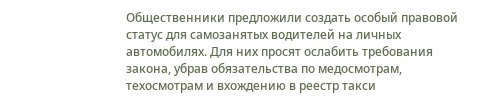Общественники предложили создать особый правовой статус для самозанятых водителей на личных автомобилях. Для них просят ослабить требования закона, убрав обязательства по медосмотрам, техосмотрам и вхождению в реестр такси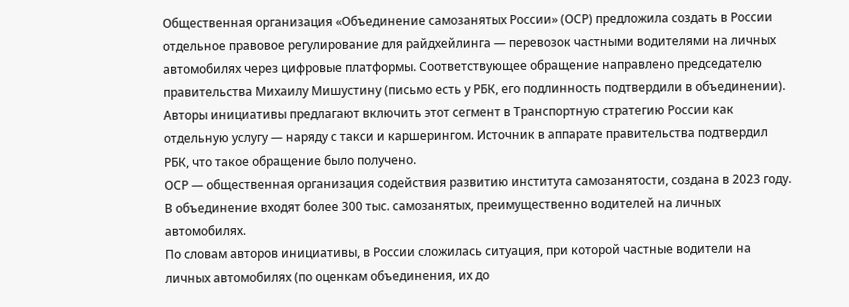Общественная организация «Объединение самозанятых России» (ОСР) предложила создать в России отдельное правовое регулирование для райдхейлинга — перевозок частными водителями на личных автомобилях через цифровые платформы. Соответствующее обращение направлено председателю правительства Михаилу Мишустину (письмо есть у РБК, его подлинность подтвердили в объединении). Авторы инициативы предлагают включить этот сегмент в Транспортную стратегию России как отдельную услугу — наряду с такси и каршерингом. Источник в аппарате правительства подтвердил РБК, что такое обращение было получено.
ОСР — общественная организация содействия развитию института самозанятости, создана в 2023 году. В объединение входят более 300 тыс. самозанятых, преимущественно водителей на личных автомобилях.
По словам авторов инициативы, в России сложилась ситуация, при которой частные водители на личных автомобилях (по оценкам объединения, их до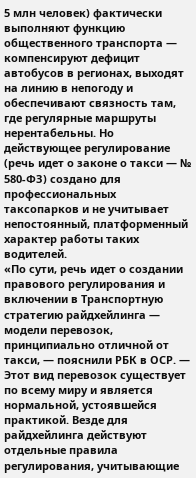5 млн человек) фактически выполняют функцию общественного транспорта — компенсируют дефицит автобусов в регионах, выходят на линию в непогоду и обеспечивают связность там, где регулярные маршруты нерентабельны. Но действующее регулирование (речь идет о законе о такси — № 580-ФЗ) создано для профессиональных таксопарков и не учитывает непостоянный, платформенный характер работы таких водителей.
«По сути, речь идет о создании правового регулирования и включении в Транспортную стратегию райдхейлинга — модели перевозок, принципиально отличной от такси, — пояснили РБК в ОСР. — Этот вид перевозок существует по всему миру и является нормальной, устоявшейся практикой. Везде для райдхейлинга действуют отдельные правила регулирования, учитывающие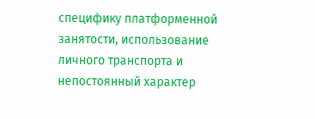специфику платформенной занятости, использование личного транспорта и непостоянный характер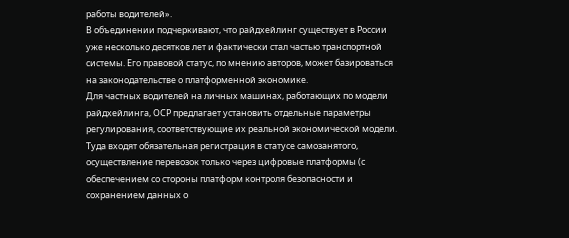работы водителей».
В объединении подчеркивают, что райдхейлинг существует в России уже несколько десятков лет и фактически стал частью транспортной системы. Его правовой статус, по мнению авторов, может базироваться на законодательстве о платформенной экономике.
Для частных водителей на личных машинах, работающих по модели райдхейлинга, ОСР предлагает установить отдельные параметры регулирования, соответствующие их реальной экономической модели. Туда входят обязательная регистрация в статусе самозанятого, осуществление перевозок только через цифровые платформы (с обеспечением со стороны платформ контроля безопасности и сохранением данных о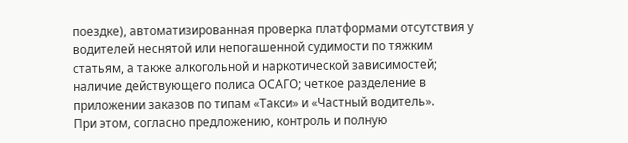поездке), автоматизированная проверка платформами отсутствия у водителей неснятой или непогашенной судимости по тяжким статьям, а также алкогольной и наркотической зависимостей; наличие действующего полиса ОСАГО; четкое разделение в приложении заказов по типам «Такси» и «Частный водитель».
При этом, согласно предложению, контроль и полную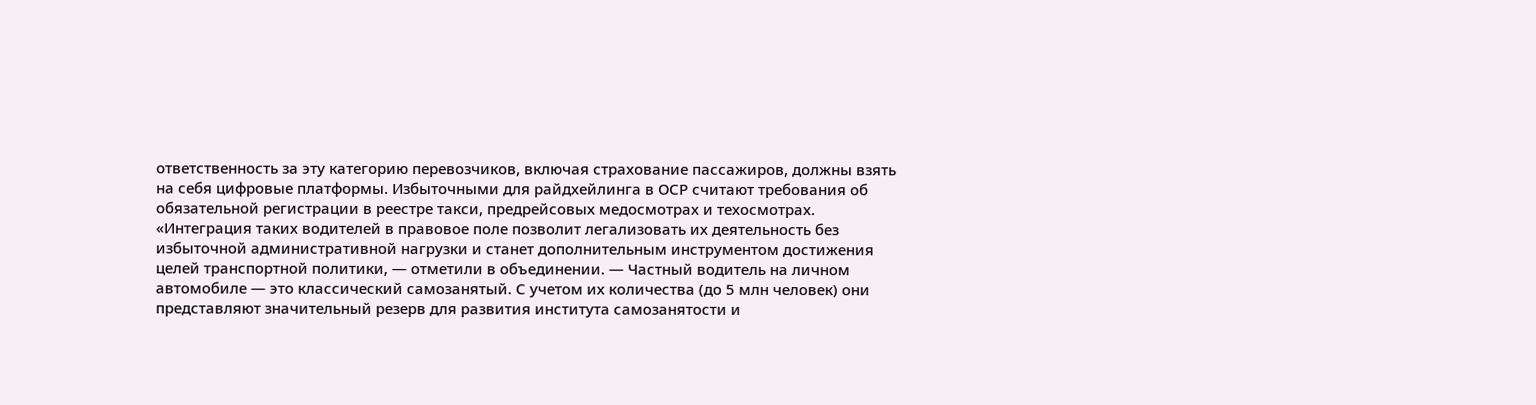ответственность за эту категорию перевозчиков, включая страхование пассажиров, должны взять на себя цифровые платформы. Избыточными для райдхейлинга в ОСР считают требования об обязательной регистрации в реестре такси, предрейсовых медосмотрах и техосмотрах.
«Интеграция таких водителей в правовое поле позволит легализовать их деятельность без избыточной административной нагрузки и станет дополнительным инструментом достижения целей транспортной политики, — отметили в объединении. — Частный водитель на личном автомобиле — это классический самозанятый. С учетом их количества (до 5 млн человек) они представляют значительный резерв для развития института самозанятости и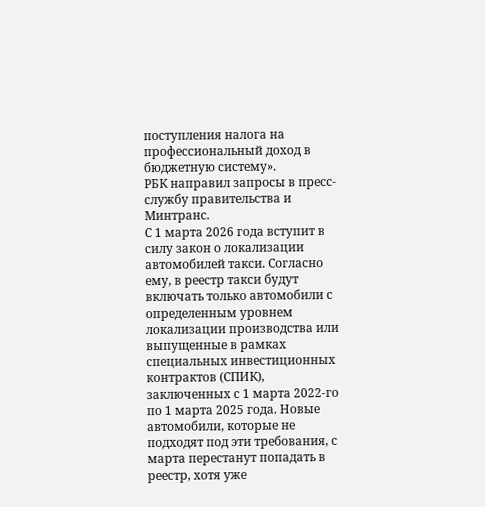поступления налога на профессиональный доход в бюджетную систему».
РБК направил запросы в пресс-службу правительства и Минтранс.
С 1 марта 2026 года вступит в силу закон о локализации автомобилей такси. Согласно ему, в реестр такси будут включать только автомобили с определенным уровнем локализации производства или выпущенные в рамках специальных инвестиционных контрактов (СПИК), заключенных с 1 марта 2022-го по 1 марта 2025 года. Новые автомобили, которые не подходят под эти требования, с марта перестанут попадать в реестр, хотя уже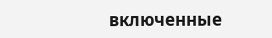включенные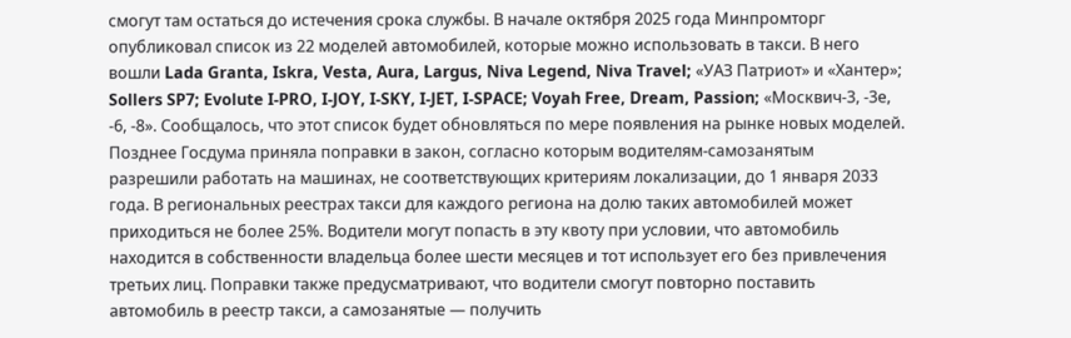смогут там остаться до истечения срока службы. В начале октября 2025 года Минпромторг опубликовал список из 22 моделей автомобилей, которые можно использовать в такси. В него вошли Lada Granta, Iskra, Vesta, Aura, Largus, Niva Legend, Niva Travel; «УАЗ Патриот» и «Хантер»; Sollers SP7; Evolute I-PRO, I-JOY, I-SKY, I-JET, I-SPACE; Voyah Free, Dream, Passion; «Москвич-3, -3е, -6, -8». Сообщалось, что этот список будет обновляться по мере появления на рынке новых моделей.
Позднее Госдума приняла поправки в закон, согласно которым водителям-самозанятым разрешили работать на машинах, не соответствующих критериям локализации, до 1 января 2033 года. В региональных реестрах такси для каждого региона на долю таких автомобилей может приходиться не более 25%. Водители могут попасть в эту квоту при условии, что автомобиль находится в собственности владельца более шести месяцев и тот использует его без привлечения третьих лиц. Поправки также предусматривают, что водители смогут повторно поставить автомобиль в реестр такси, а самозанятые — получить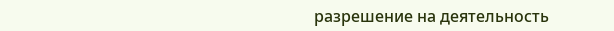разрешение на деятельность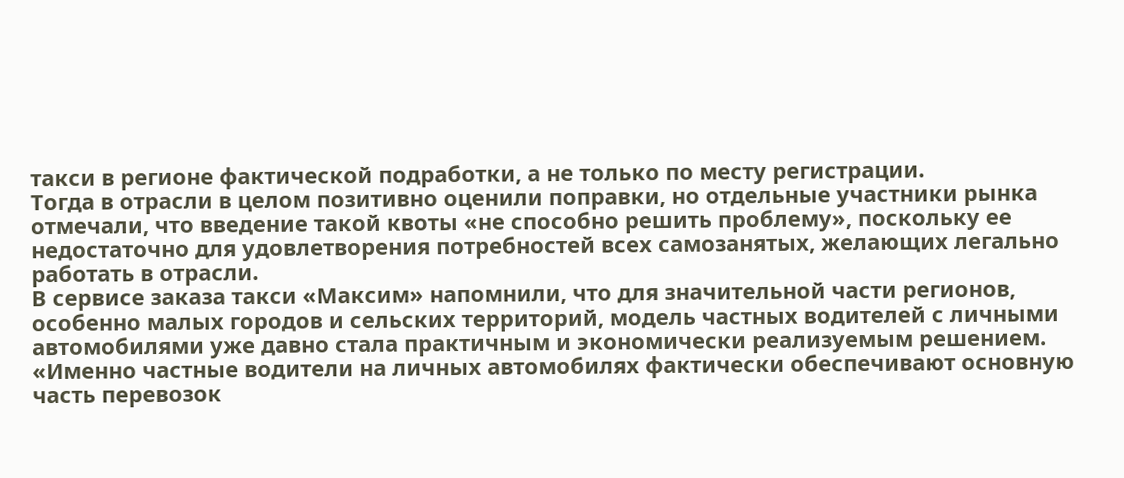такси в регионе фактической подработки, а не только по месту регистрации.
Тогда в отрасли в целом позитивно оценили поправки, но отдельные участники рынка отмечали, что введение такой квоты «не способно решить проблему», поскольку ее недостаточно для удовлетворения потребностей всех самозанятых, желающих легально работать в отрасли.
В сервисе заказа такси «Максим» напомнили, что для значительной части регионов, особенно малых городов и сельских территорий, модель частных водителей с личными автомобилями уже давно стала практичным и экономически реализуемым решением.
«Именно частные водители на личных автомобилях фактически обеспечивают основную часть перевозок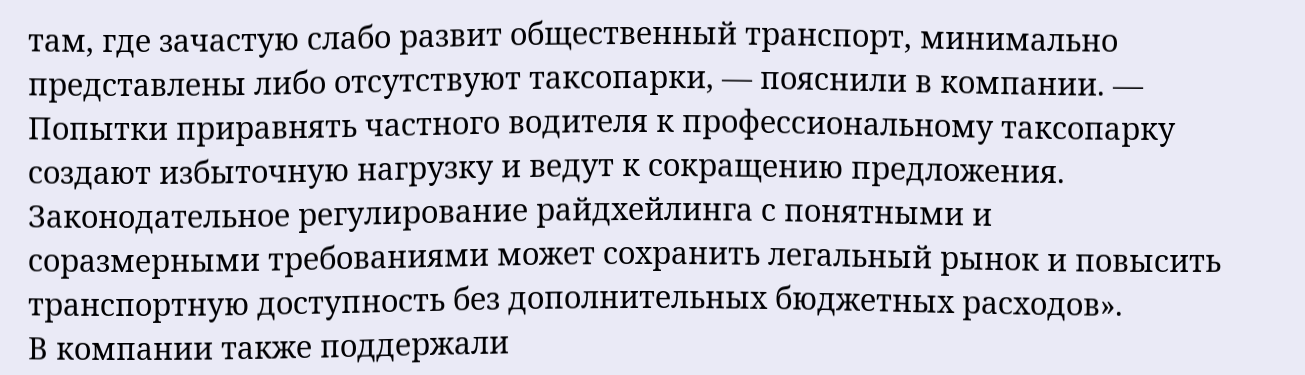там, где зачастую слабо развит общественный транспорт, минимально представлены либо отсутствуют таксопарки, — пояснили в компании. — Попытки приравнять частного водителя к профессиональному таксопарку создают избыточную нагрузку и ведут к сокращению предложения. Законодательное регулирование райдхейлинга с понятными и соразмерными требованиями может сохранить легальный рынок и повысить транспортную доступность без дополнительных бюджетных расходов».
В компании также поддержали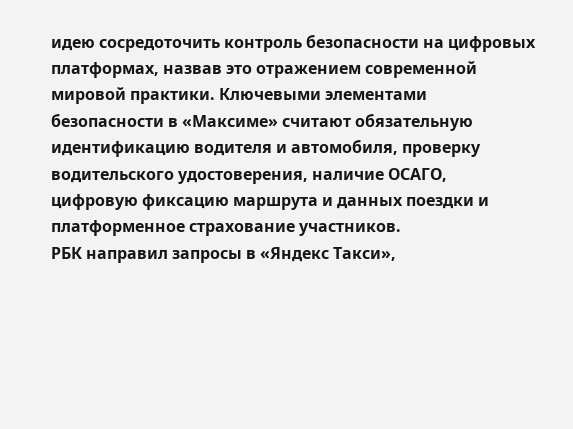идею сосредоточить контроль безопасности на цифровых платформах, назвав это отражением современной мировой практики. Ключевыми элементами безопасности в «Максиме» считают обязательную идентификацию водителя и автомобиля, проверку водительского удостоверения, наличие ОСАГО, цифровую фиксацию маршрута и данных поездки и платформенное страхование участников.
РБК направил запросы в «Яндекс Такси»,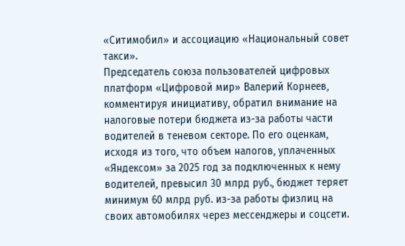«Ситимобил» и ассоциацию «Национальный совет такси».
Председатель союза пользователей цифровых платформ «Цифровой мир» Валерий Корнеев, комментируя инициативу, обратил внимание на налоговые потери бюджета из-за работы части водителей в теневом секторе. По его оценкам, исходя из того, что объем налогов, уплаченных «Яндексом» за 2025 год за подключенных к нему водителей, превысил 30 млрд руб., бюджет теряет минимум 60 млрд руб. из-за работы физлиц на своих автомобилях через мессенджеры и соцсети.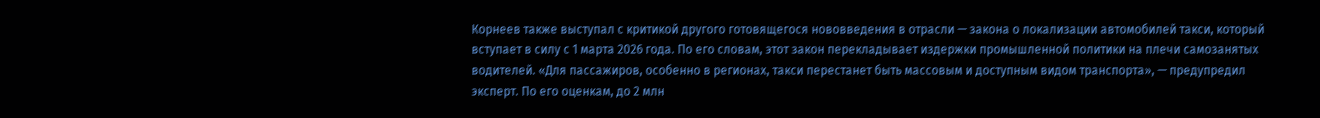Корнеев также выступал с критикой другого готовящегося нововведения в отрасли — закона о локализации автомобилей такси, который вступает в силу с 1 марта 2026 года. По его словам, этот закон перекладывает издержки промышленной политики на плечи самозанятых водителей. «Для пассажиров, особенно в регионах, такси перестанет быть массовым и доступным видом транспорта», — предупредил эксперт. По его оценкам, до 2 млн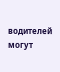водителей могут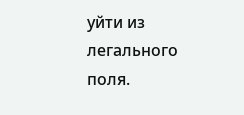уйти из легального поля.